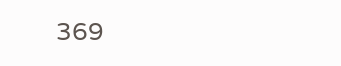369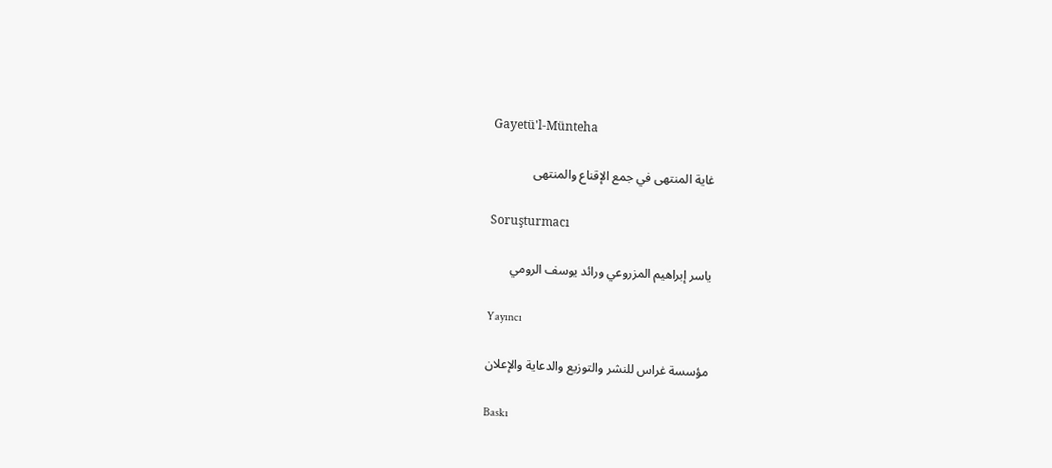Gayetü'l-Münteha

غاية المنتهى في جمع الإقناع والمنتهى

Soruşturmacı

ياسر إبراهيم المزروعي ورائد يوسف الرومي

Yayıncı

مؤسسة غراس للنشر والتوزيع والدعاية والإعلان

Baskı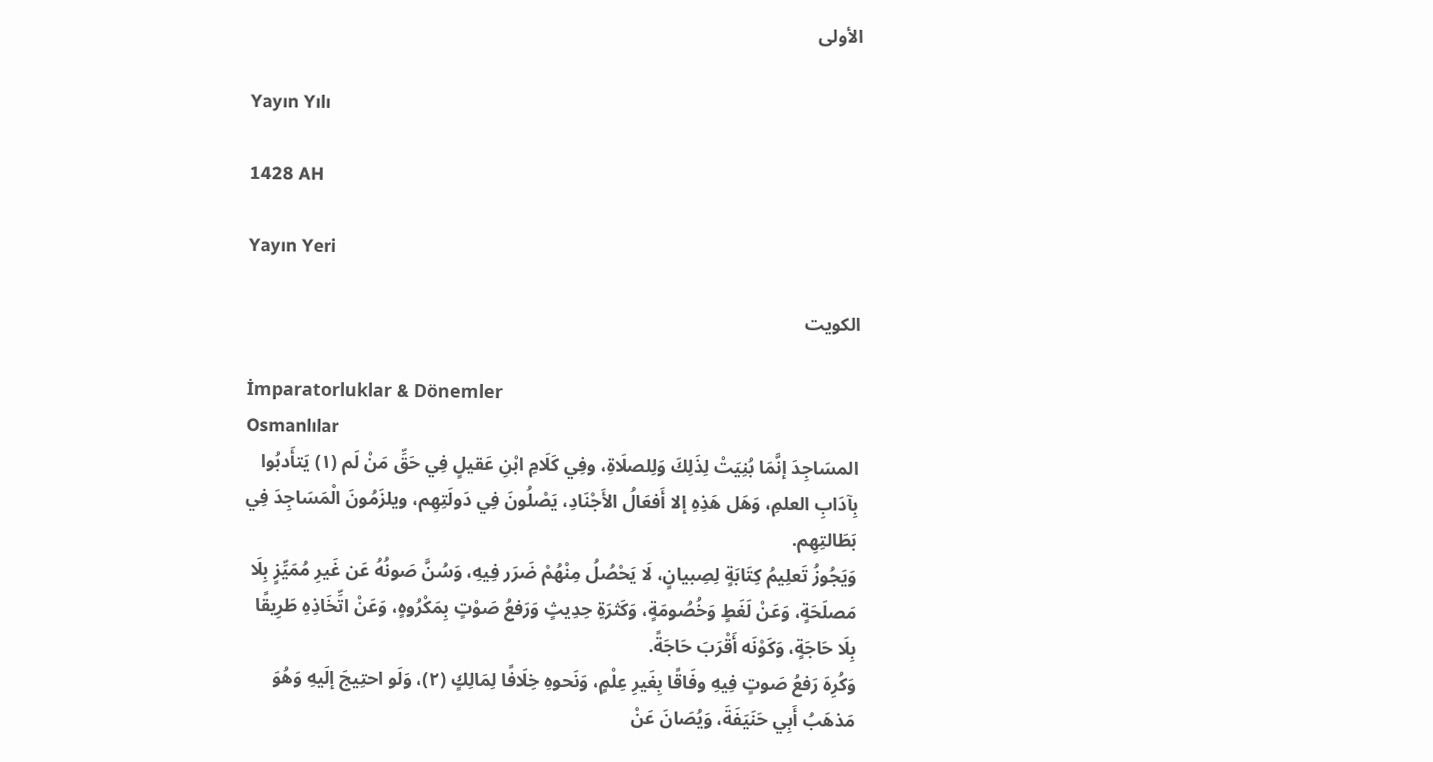الأولى

Yayın Yılı

1428 AH

Yayın Yeri

الكويت

İmparatorluklar & Dönemler
Osmanlılar
المسَاجِدَ إنَّمَا بُنِيَتْ لِذَلِكَ وَلِلصلَاةِ، وفِي كَلَامِ ابْنِ عَقيلٍ فِي حَقِّ مَنْ لَم (١) يَتأَدبُوا بِآدَابِ العلمِ، وَهَل هَذِهِ إلا أَفعَالُ الأَجْنَادِ، يَصْلُونَ فِي دَولَتِهِم، ويلزَمُونَ الْمَسَاجِدَ فِي بَطَالتِهِم.
وَيَجُوزُ تَعلِيمُ كِتَابَةٍ لِصِبيانٍ، لَا يَحْصُلُ مِنْهُمْ ضَرَر فِيهِ، وَسُنَّ صَونُهُ عَن غَيرِ مُمَيِّزٍ بِلَا مَصلَحَةٍ، وَعَنْ لَغَطٍ وَخُصُومَةٍ، وَكَثرَةِ حِدِيثٍ وَرَفعُ صَوْتٍ بِمَكْرُوهٍ، وَعَنْ اتِّخَاذِهِ طَرِيقًا بِلَا حَاجَةٍ، وَكَوْنَه أَقْرَبَ حَاجَةً.
وَكُرِهَ رَفعُ صَوتٍ فِيهِ وفَاقًا بِغَيرِ عِلْمٍ، وَنَحوهِ خِلَافًا لِمَالِكٍ (٢)، وَلَو احتِيجَ إلَيهِ وَهُوَ مَذهَبُ أَبِي حَنَيَفَةَ، وَيُصَانَ عَنْ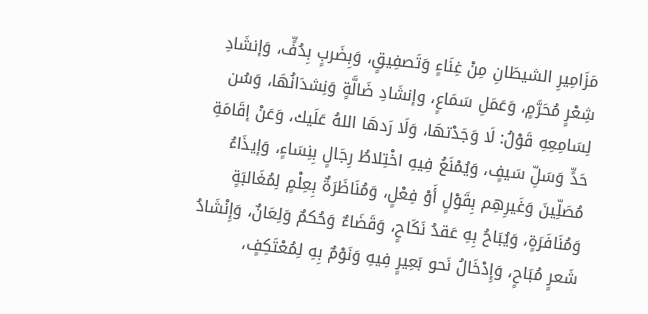مَزَامِيرِ الشيطَانِ مِنْ غِنَاءٍ وَتَصفِيقٍ، وَبِضَربٍ بِدُفٍّ، وَإنشَادِ شِعْرٍ مُحَرَّمٍ، وَعَمَلِ سَمَاعٍ، وإنشَادِ ضَالَّةٍ وَنِشدَانُهَا، وَسُن لِسَامِعِهِ قَوْلُ: لَا وَجَدْتهَا، وَلَا رَدهَا اللهُ عَلَيك، وَعَنْ إقَامَةِ حَدٍّ وَسَلِّ سَيفٍ، وَيُمْنَعُ فِيهِ اخْتِلاطُ رِجَالٍ بِنِسَاءٍ، وَإيذَاءُ مُصَلِّينَ وَغَيرِهِم بِقَوْلٍ أَوْ فِعْلٍ، وَمُنَاظَرَةٌ بِعِلْمٍ لِمُغَالبَةٍ وَمُنَافَرَةٍ، وَيُبَاحُ بِهِ عَقدُ نَكَاحٍ، وَقَضَاءٌ وَحُكمٌ وَلِعَانٌ، وَإِنْشَادُ شَعرٍ مُبَاحٍ، وَإِدْخَالُ نَحو بَعِيرٍ فِيهِ وَنَوْمٌ بِهِ لِمُعْتَكِفٍ،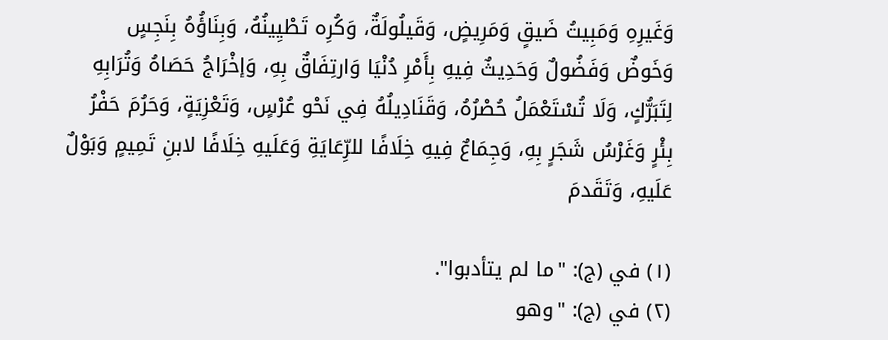وَغَيرِهِ وَمَبِيتُ ضَيقٍ وَمَرِيضٍ، وَقَيلُولَةٌ، وَكُرِه تَطْيِينُهُ، وَبِنَاؤُهُ بِنَجِسٍ وَخَوضٌ وَفَضُولٌ وَحَدِيثٌ فِيهِ بِأَمْرِ دُنْيَا وَارتِفَاقٌ بِهِ، وَإخْرَاجُ حَصَاهُ وَتُرَابِهِ لِتَبَرُّكٍ، وَلَا تُسْتَعْمَلُ حُصْرُهُ، وَقَنَادِيلُهُ فِي نَحْو عُرْسٍ، وَتَعْزِيَةٍ، وَحَرُمَ حَفْرُ بِئْرٍ وَغَرْسُ شَجَرٍ بِهِ، وَجِمَاعٌ فِيهِ خِلَافًا للرِّعَايَةِ وَعَلَيهِ خِلَافًا لابنِ تَمِيمٍ وَبَوْلٌ عَلَيهِ، وَتَقَدمَ

(١) في (ج): "ما لم يتأدبوا".
(٢) في (ج): "وهو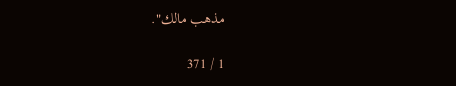مذهب مالك".

1 / 371